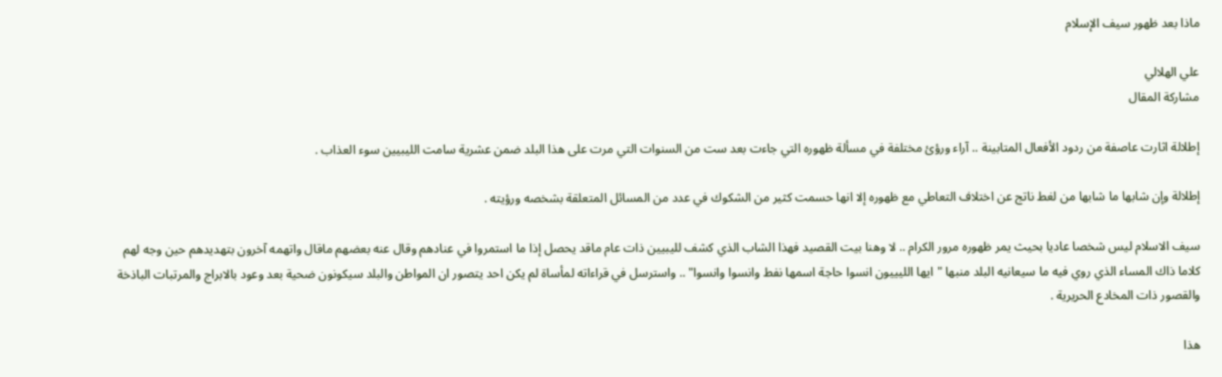ماذا بعد ظهور سيف الإسلام

علي الهلالي
مشاركة المقال

إطلالة اثارت عاصفة من ردود الأفعال المتابينة .. آراء ورؤئ مختلفة في مسألة ظهوره التي جاءت بعد ست من السنوات التي مرت على هذا البلد ضمن عشرية سامت الليبيين سوء العذاب .

إطلالة وإن شابها ما شابها من لغط ناتج عن اختلاف التعاطي مع ظهوره إلا انها حسمت كثير من الشكوك في عدد من المسائل المتعلقة بشخصه ورؤيته .

سيف الاسلام ليس شخصا عاديا بحيث يمر ظهوره مرور الكرام .. لا وهنا بيت القصيد فهذا الشاب الذي كشف لليبيين ذات عام ماقد يحصل إذا ما استمروا في عنادهم وقال عنه بعضهم ماقال واتهمه آخرون بتهديدهم حين وجه لهم كلاما ذاك المساء الذي روي فيه ما سيعانيه البلد منبها "ايها الليييون انسوا حاجة اسمها نفط وانسوا وانسوا" .. واسترسل في قراءاته لمأساة لم يكن احد يتصور ان المواطن والبلد سيكونون ضحية بعد وعود بالابراج والمرتبات الباذخة والقصور ذات المخادع الحريرية .

هذا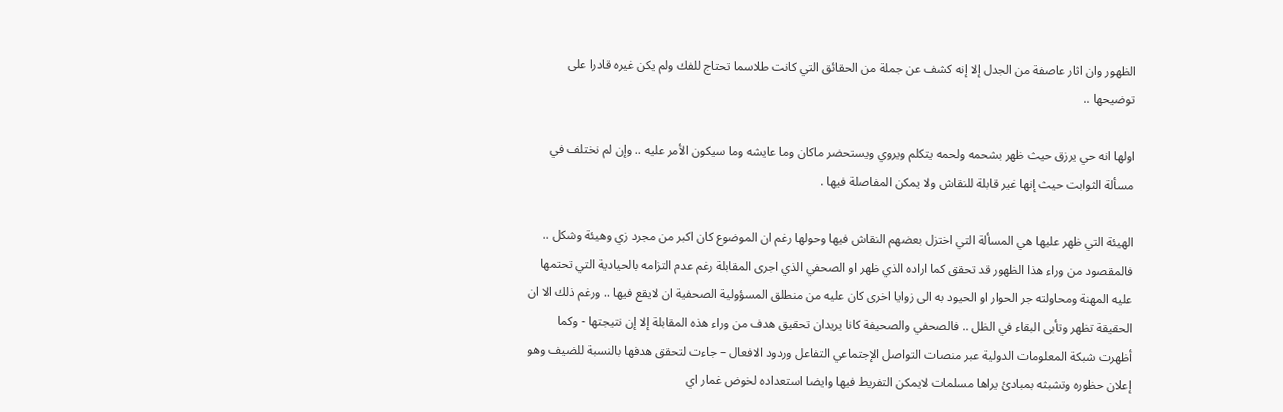الظهور وان اثار عاصفة من الجدل إلا إنه كشف عن جملة من الحقائق التي كانت طلاسما تحتاج للفك ولم يكن غيره قادرا على توضيحها ..

اولها انه حي يرزق حيث ظهر بشحمه ولحمه يتكلم ويروي ويستحضر ماكان وما عايشه وما سيكون الأمر عليه .. وإن لم نختلف في مسألة الثوابت حيث إنها غير قابلة للنقاش ولا يمكن المفاصلة فيها .

الهيئة التي ظهر عليها هي المسألة التي اختزل بعضهم النقاش فيها وحولها رغم ان الموضوع كان اكبر من مجرد زي وهيئة وشكل .. فالمقصود من وراء هذا الظهور قد تحقق كما اراده الذي ظهر او الصحفي الذي اجرى المقابلة رغم عدم التزامه بالحيادية التي تحتمها عليه المهنة ومحاولته جر الحوار او الحيود به الى زوايا اخرى كان عليه من منطلق المسؤولية الصحفية ان لايقع فيها .. ورغم ذلك الا ان الحقيقة تظهر وتأبى البقاء في الظل .. فالصحفي والصحيفة كانا يريدان تحقيق هدف من وراء هذه المقابلة إلا إن نتيجتها - وكما أظهرت شبكة المعلومات الدولية عبر منصات التواصل الإجتماعي التفاعل وردود الافعال – جاءت لتحقق هدفها بالنسبة للضيف وهو إعلان حظوره وتشبثه بمبادئ يراها مسلمات لايمكن التفريط فيها وايضا استعداده لخوض غمار اي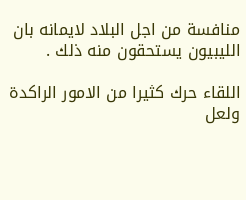منافسة من اجل البلاد لايمانه بان الليبيون يستحقون منه ذلك .

اللقاء حرك كثيرا من الامور الراكدة ولعل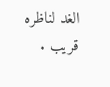الغد لناظره قريب .